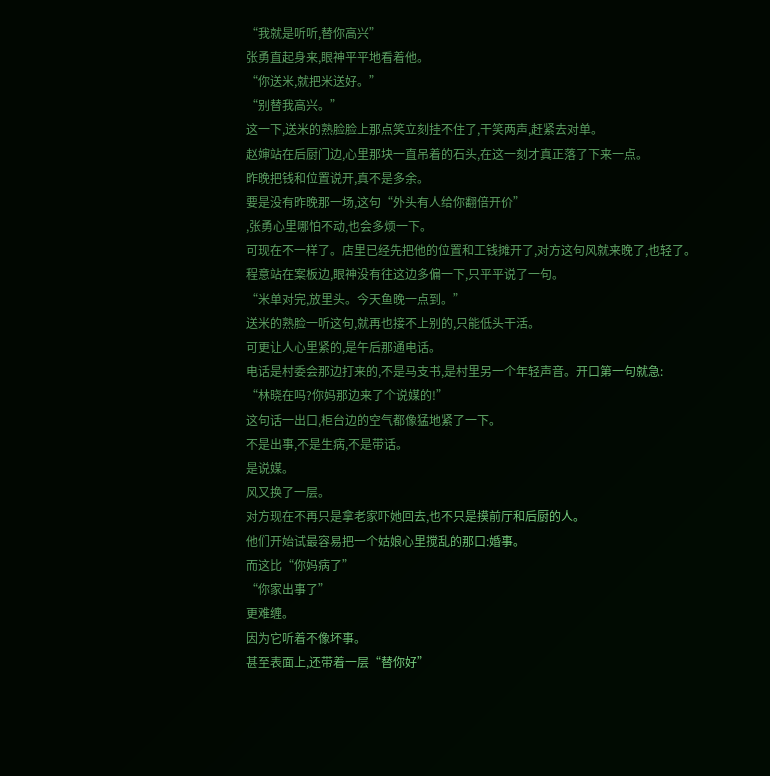“我就是听听,替你高兴”
张勇直起身来,眼神平平地看着他。
“你送米,就把米送好。”
“别替我高兴。”
这一下,送米的熟脸脸上那点笑立刻挂不住了,干笑两声,赶紧去对单。
赵婶站在后厨门边,心里那块一直吊着的石头,在这一刻才真正落了下来一点。
昨晚把钱和位置说开,真不是多余。
要是没有昨晚那一场,这句“外头有人给你翻倍开价”
,张勇心里哪怕不动,也会多烦一下。
可现在不一样了。店里已经先把他的位置和工钱摊开了,对方这句风就来晚了,也轻了。
程意站在案板边,眼神没有往这边多偏一下,只平平说了一句。
“米单对完,放里头。今天鱼晚一点到。”
送米的熟脸一听这句,就再也接不上别的,只能低头干活。
可更让人心里紧的,是午后那通电话。
电话是村委会那边打来的,不是马支书,是村里另一个年轻声音。开口第一句就急:
“林晓在吗?你妈那边来了个说媒的!”
这句话一出口,柜台边的空气都像猛地紧了一下。
不是出事,不是生病,不是带话。
是说媒。
风又换了一层。
对方现在不再只是拿老家吓她回去,也不只是摸前厅和后厨的人。
他们开始试最容易把一个姑娘心里搅乱的那口:婚事。
而这比“你妈病了”
“你家出事了”
更难缠。
因为它听着不像坏事。
甚至表面上,还带着一层“替你好”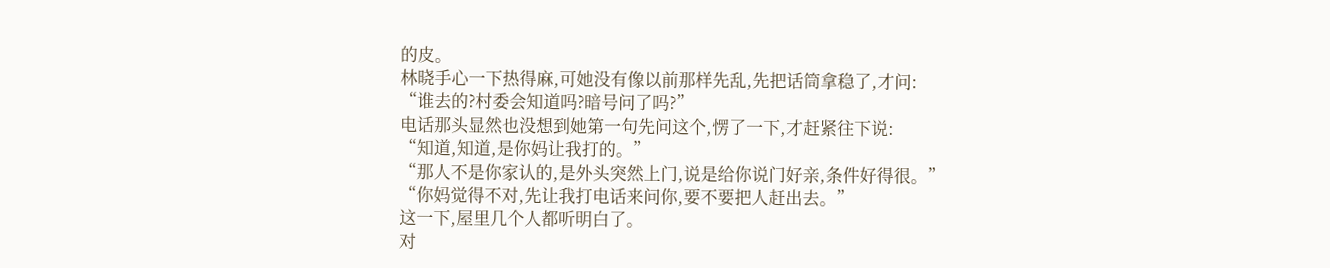的皮。
林晓手心一下热得麻,可她没有像以前那样先乱,先把话筒拿稳了,才问:
“谁去的?村委会知道吗?暗号问了吗?”
电话那头显然也没想到她第一句先问这个,愣了一下,才赶紧往下说:
“知道,知道,是你妈让我打的。”
“那人不是你家认的,是外头突然上门,说是给你说门好亲,条件好得很。”
“你妈觉得不对,先让我打电话来问你,要不要把人赶出去。”
这一下,屋里几个人都听明白了。
对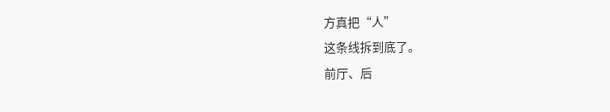方真把“人”
这条线拆到底了。
前厅、后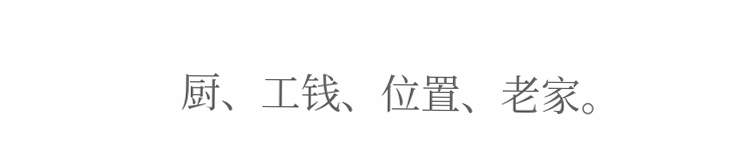厨、工钱、位置、老家。